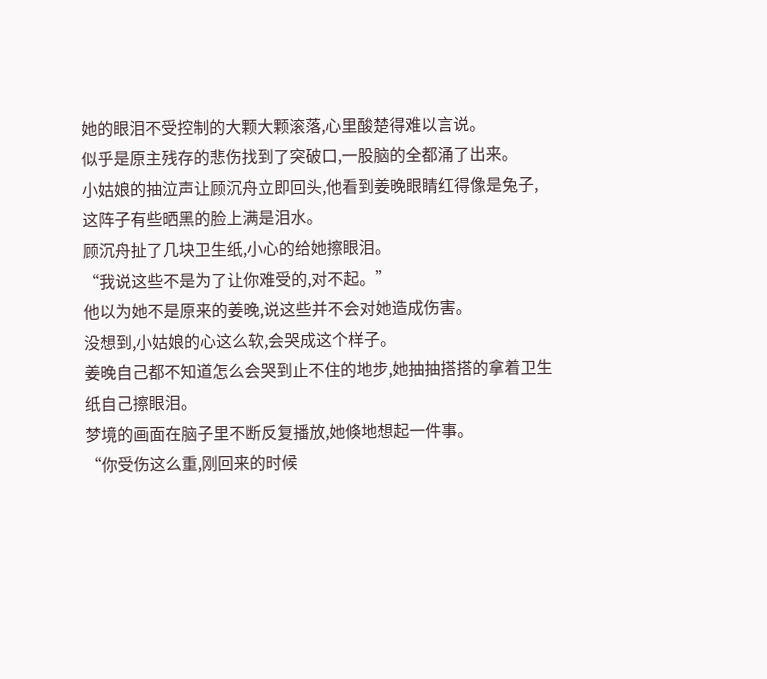她的眼泪不受控制的大颗大颗滚落,心里酸楚得难以言说。
似乎是原主残存的悲伤找到了突破口,一股脑的全都涌了出来。
小姑娘的抽泣声让顾沉舟立即回头,他看到姜晚眼睛红得像是兔子,这阵子有些晒黑的脸上满是泪水。
顾沉舟扯了几块卫生纸,小心的给她擦眼泪。
“我说这些不是为了让你难受的,对不起。”
他以为她不是原来的姜晚,说这些并不会对她造成伤害。
没想到,小姑娘的心这么软,会哭成这个样子。
姜晚自己都不知道怎么会哭到止不住的地步,她抽抽搭搭的拿着卫生纸自己擦眼泪。
梦境的画面在脑子里不断反复播放,她倏地想起一件事。
“你受伤这么重,刚回来的时候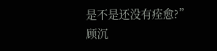是不是还没有痊愈?”
顾沉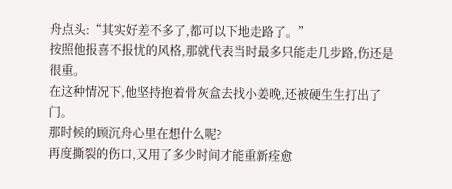舟点头:“其实好差不多了,都可以下地走路了。”
按照他报喜不报忧的风格,那就代表当时最多只能走几步路,伤还是很重。
在这种情况下,他坚持抱着骨灰盒去找小姜晚,还被硬生生打出了门。
那时候的顾沉舟心里在想什么呢?
再度撕裂的伤口,又用了多少时间才能重新痊愈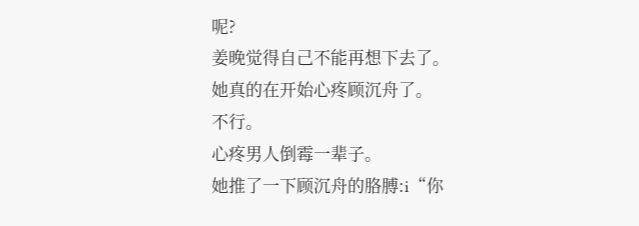呢?
姜晚觉得自己不能再想下去了。
她真的在开始心疼顾沉舟了。
不行。
心疼男人倒霉一辈子。
她推了一下顾沉舟的胳膊:i“你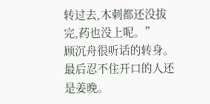转过去,木刺都还没拔完,药也没上呢。”
顾沉舟很听话的转身。
最后忍不住开口的人还是姜晚。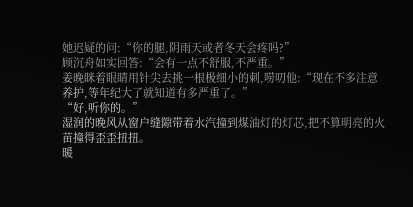她迟疑的问:“你的腿,阴雨天或者冬天会疼吗?”
顾沉舟如实回答:“会有一点不舒服,不严重。”
姜晚眯着眼睛用针尖去挑一根极细小的刺,唠叨他:“现在不多注意养护,等年纪大了就知道有多严重了。”
“好,听你的。”
湿润的晚风从窗户缝隙带着水汽撞到煤油灯的灯芯,把不算明亮的火苗撞得歪歪扭扭。
暖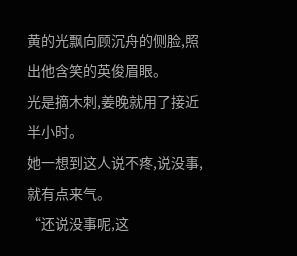黄的光飘向顾沉舟的侧脸,照出他含笑的英俊眉眼。
光是摘木刺,姜晚就用了接近半小时。
她一想到这人说不疼,说没事,就有点来气。
“还说没事呢,这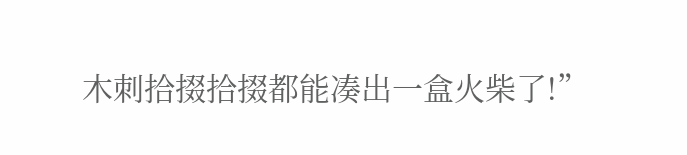木刺拾掇拾掇都能凑出一盒火柴了!”